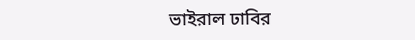ভাইরাল ঢাবির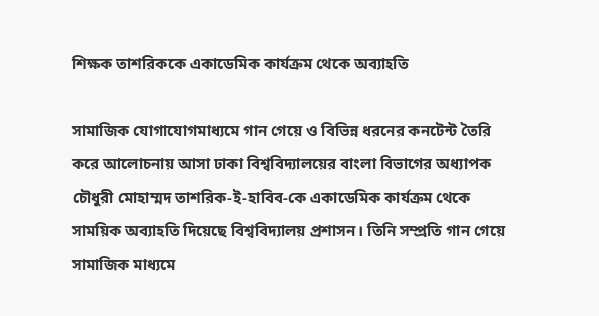শিক্ষক তাশরিককে একাডেমিক কার্যক্রম থেকে অব্যাহতি

সামাজিক যোগাযোগমাধ্যমে গান গেয়ে ও বিভিন্ন ধরনের কনটেন্ট তৈরি করে আলোচনায় আসা ঢাকা বিশ্ববিদ্যালয়ের বাংলা বিভাগের অধ্যাপক চৌধুরী মোহাম্মদ তাশরিক-ই-হাবিব-কে একাডেমিক কার্যক্রম থেকে সাময়িক অব্যাহতি দিয়েছে বিশ্ববিদ্যালয় প্রশাসন। তিনি সম্প্রতি গান গেয়ে সামাজিক মাধ্যমে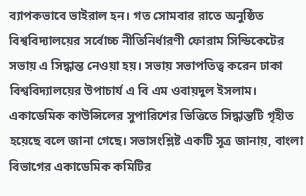ব্যাপকভাবে ভাইরাল হন। গত সোমবার রাতে অনুষ্ঠিত বিশ্ববিদ্যালয়ের সর্বোচ্চ নীতিনির্ধারণী ফোরাম সিন্ডিকেটের সভায় এ সিদ্ধান্ত নেওয়া হয়। সভায় সভাপতিত্ব করেন ঢাকা বিশ্ববিদ্যালয়ের উপাচার্য এ বি এম ওবায়দুল ইসলাম। একাডেমিক কাউন্সিলের সুপারিশের ভিত্তিতে সিদ্ধান্তটি গৃহীত হয়েছে বলে জানা গেছে। সভাসংশ্লিষ্ট একটি সূত্র জানায়, বাংলা বিভাগের একাডেমিক কমিটির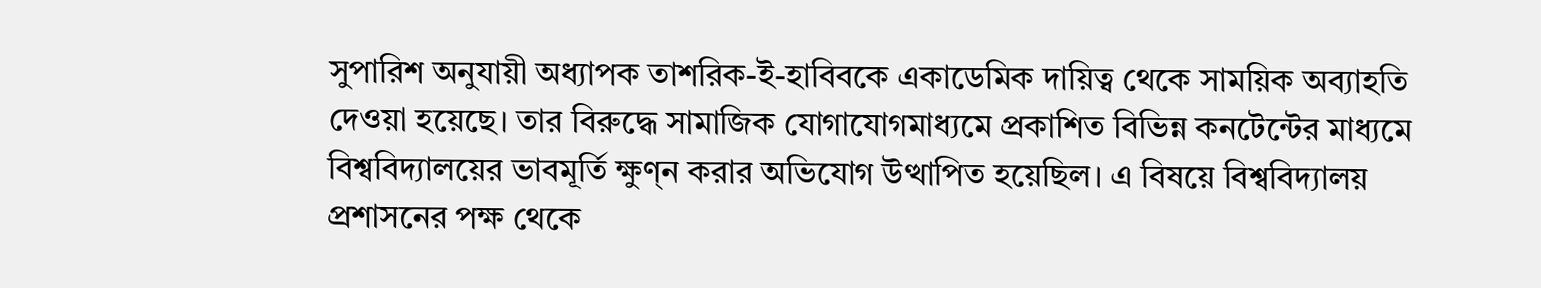সুপারিশ অনুযায়ী অধ্যাপক তাশরিক-ই-হাবিবকে একাডেমিক দায়িত্ব থেকে সাময়িক অব্যাহতি দেওয়া হয়েছে। তার বিরুদ্ধে সামাজিক যোগাযোগমাধ্যমে প্রকাশিত বিভিন্ন কনটেন্টের মাধ্যমে বিশ্ববিদ্যালয়ের ভাবমূর্তি ক্ষুণ্ন করার অভিযোগ উত্থাপিত হয়েছিল। এ বিষয়ে বিশ্ববিদ্যালয় প্রশাসনের পক্ষ থেকে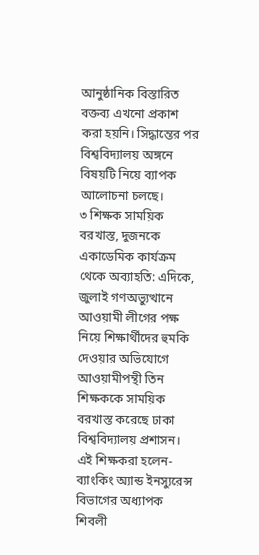আনুষ্ঠানিক বিস্তারিত বক্তব্য এখনো প্রকাশ করা হয়নি। সিদ্ধান্তের পর বিশ্ববিদ্যালয় অঙ্গনে বিষয়টি নিয়ে ব্যাপক আলোচনা চলছে।
৩ শিক্ষক সাময়িক বরখাস্ত, দুজনকে একাডেমিক কার্যক্রম থেকে অব্যাহতি: এদিকে, জুলাই গণঅভ্যুত্থানে আওয়ামী লীগের পক্ষ নিয়ে শিক্ষার্থীদের হুমকি দেওয়ার অভিযোগে আওয়ামীপন্থী তিন শিক্ষককে সাময়িক বরখাস্ত করেছে ঢাকা বিশ্ববিদ্যালয় প্রশাসন। এই শিক্ষকরা হলেন- ব্যাংকিং অ্যান্ড ইনস্যুরেন্স বিভাগের অধ্যাপক শিবলী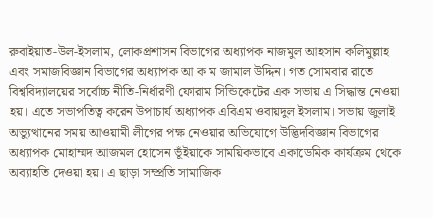রুবাইয়াত-উল-ইসলাম, লোকপ্রশাসন বিভাগের অধ্যাপক নাজমুল আহসান কলিমুল্লাহ এবং সমাজবিজ্ঞান বিভাগের অধ্যাপক আ ক ম জামাল উদ্দিন। গত সোমবার রাতে বিশ্ববিদ্যালয়ের সর্বোচ্চ নীতি-নির্ধারণী ফোরাম সিন্ডিকেটের এক সভায় এ সিদ্ধান্ত নেওয়া হয়। এতে সভাপতিত্ব করেন উপাচার্য অধ্যাপক এবিএম ওবায়দুল ইসলাম। সভায় জুলাই অভ্যুত্থানের সময় আওয়ামী লীগের পক্ষ নেওয়ার অভিযোগে উদ্ভিদবিজ্ঞান বিভাগের অধ্যাপক মোহাম্মদ আজমল হোসেন ভূঁইয়াকে সাময়িকভাবে একাডেমিক কার্যক্রম থেকে অব্যাহতি দেওয়া হয়। এ ছাড়া সম্প্রতি সামাজিক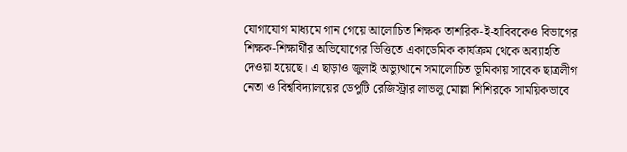যোগাযোগ মাধ্যমে গান গেয়ে আলোচিত শিক্ষক তাশরিক-ই-হাবিবকেও বিভাগের শিক্ষক-শিক্ষার্থীর অভিযোগের ভিত্তিতে একাডেমিক কার্যক্রম থেকে অব্যাহতি দেওয়া হয়েছে। এ ছাড়াও জুলাই অভ্যুত্থানে সমালোচিত ভূমিকায় সাবেক ছাত্রলীগ নেতা ও বিশ্ববিদ্যালয়ের ডেপুটি রেজিস্ট্রার লাভলু মোল্লা শিশিরকে সাময়িকভাবে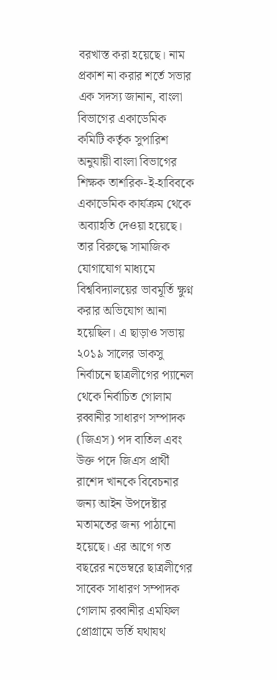বরখাস্ত করা হয়েছে। নাম প্রকাশ না করার শর্তে সভার এক সদস্য জানান, বাংলা বিভাগের একাডেমিক কমিটি কর্তৃক সুপারিশ অনুযায়ী বাংলা বিভাগের শিক্ষক তাশরিক-ই-হাবিবকে একাডেমিক কার্যক্রম থেকে অব্যাহতি দেওয়া হয়েছে। তার বিরুদ্ধে সামাজিক যোগাযোগ মাধ্যমে বিশ্ববিদ্যালয়ের ভাবমূর্তি ক্ষুণ্ন করার অভিযোগ আনা হয়েছিল। এ ছাড়াও সভায় ২০১৯ সালের ডাকসু নির্বাচনে ছাত্রলীগের প্যানেল থেকে নির্বাচিত গোলাম রব্বানীর সাধারণ সম্পাদক (জিএস) পদ বাতিল এবং উক্ত পদে জিএস প্রার্থী রাশেদ খানকে বিবেচনার জন্য আইন উপদেষ্টার মতামতের জন্য পাঠানো হয়েছে। এর আগে গত বছরের নভেম্বরে ছাত্রলীগের সাবেক সাধারণ সম্পাদক গোলাম রব্বানীর এমফিল প্রোগ্রামে ভর্তি যথাযথ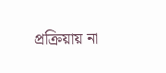প্রক্রিয়ায় না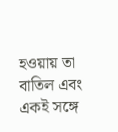হওয়ায় তা বাতিল এবং একই সঙ্গে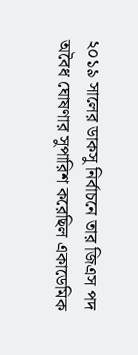২০১৯ সালের ডাকসু নির্বাচনে তার জিএস পদ অবৈধ ঘোষণার সুপারিশ করেছিল একাডেমিক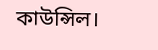কাউন্সিল।